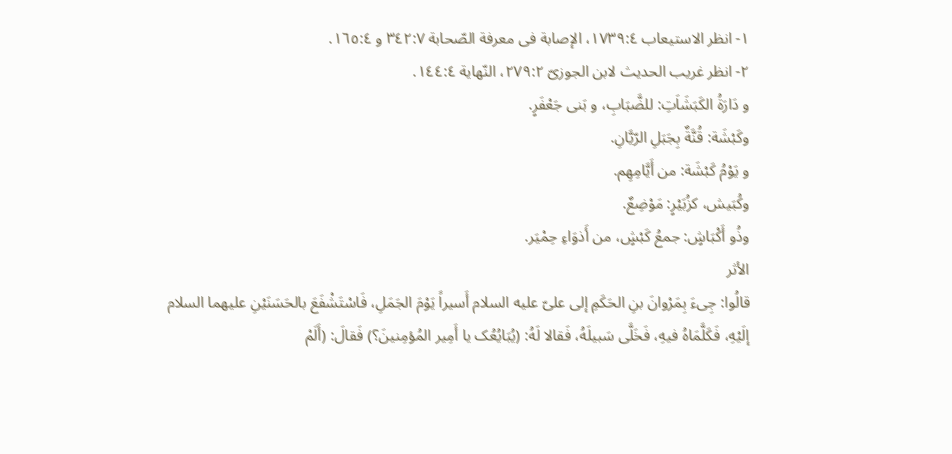١- انظر الاستیعاب ١٧٣٩:٤، الإصابة فی معرفة الصّحابة ٣٤٢:٧ و ١٦٥:٤.
٢- انظر غریب الحدیث لابن الجوزیّ ٢٧٩:٢، النّهایة ١٤٤:٤.
و دَارَةُ الکَبَشَاَتِ: للضَّبَابِ، و بَنی جَعْفَرٍ.
وکَبْشَة: قُنَّةٌ بِجَبَلِ الرّیَّانِ.
و یَوْمُ کَبْشَة: من أَیَّامِهِم.
وکُبَیش، کزُبَیْرٍ: مَوْضِعٌ.
وذُو أَکْبَاشٍ: جمعُ کَبْشٍ، من أَذوَاءِ حِمْیَر.
الأثر
قالُوا: جِیءَ بِمَرْوانَ بنِ الحَکَمِ إلی علیّ علیه السلام أَسیراً یَوْمَ الجَمَلِ، فَاسْتَشْفَعَ بالحَسَنَیْنِ علیهما السلام إلَیْهِ، فَکَلَّمَاهُ فیهِ، فَخَلَّی سَبیلَهُ، فَقالا لَهُ: (یُبَایُعُک یا أَمِیر المُؤمِنینَ؟) فَقالَ: (أَلَمْ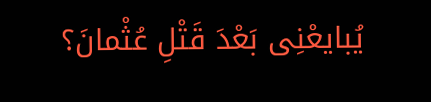یُبایعْنِی بَعْدَ قَتْلِ عُثْمانَ؟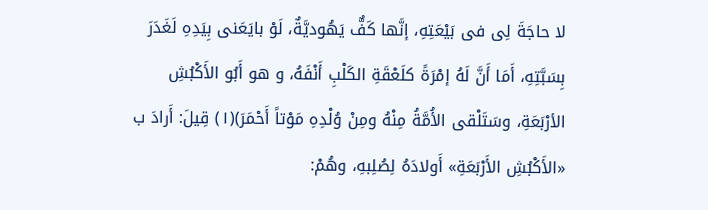لا حاجَةَ لِی فی بَیْعَتِهِ، إنَّها کَفٌّ یَهُودیَّةٌ، لَوْ بایَعَنی بِیَدِهِ لَغَدَرَ بِسَبَّتِهِ، أَمَا أَنَّ لَهُ إمْرَةً کلَعْقَةِ الکَلْبِ أَنْفَهُ، و هو أَبُو الأَکْبُشِ الأرْبَعَةِ، وسَتَلْقی الأُمَّةُ مِنْهُ ومِنْ وُلْدِهِ مَوْتاً أَحْمَرَ)(١) قِیلَ: أَرادَ ب «الأَکْبُشِ الأَرْبَعَةِ» أَولادَهُ لِصُلِبهِ، وهُمْ: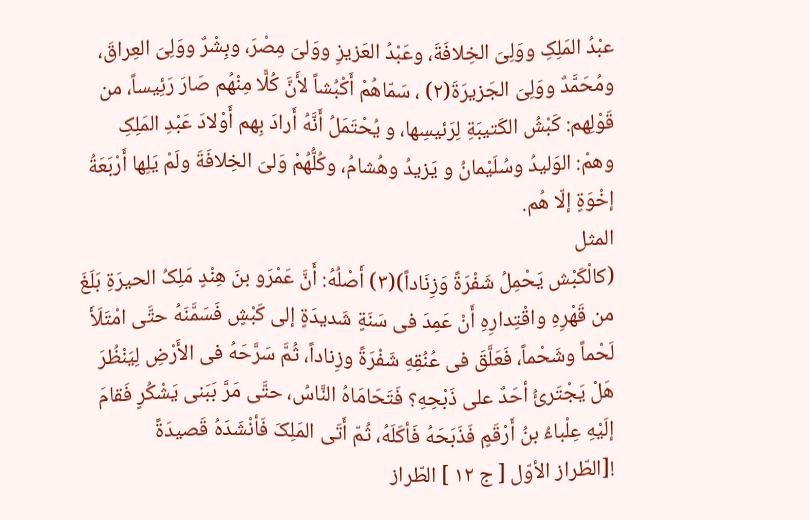عبْدُ المَلِکِ ووَلِیَ الخِلافَةَ، وعَبْدُ العَزیزِ ووَلیَ مِصْرَ، وبِشْرٌ ووَلِیَ العِراقَ، ومُحَمَّدٌ ووَلِیَ الجَزیرَةَ(٢) ، سَمّاهُمْ أَکْبُشاً لأَنَّ کُلًّا مِنْهُم صَارَ رَئِیساً، من قَوْلِهم: کَبْشُ الکَتیبَةِ لِرَئیسِها، و یُحْتَمَلُ أَنَّهُ أَرادَ بِهم أَوْلادَ عَبْدِ المَلِکِ وهمْ: الوَلیدُ وسُلَیْمانُ و یَزیدُ وهُشامُ، وکُلُّهُمْ وَلیَ الخِلافَةَ ولَمْ یَلِها أَرْبَعَةُ إخْوَةٍ إلّا هُم.
المثل
(کالْکَبْش یَحْمِلُ شَفْرَةً وَزِنَاداً)(٣) أَصْلُهُ: أَنَّ عَمْرَو بنَ هِنْدٍ مَلِکُ الحیرَةِ بَلَغَ من قَهْرِهِ واقْتِدارِهِ أَنْ عَمِدَ فی سَنَةٍ شَدیدَةٍ إلی کَبْشٍ فَسَمَّنَهُ حتَّی امْتَلَأَ لَحْماً وشَحْماً، فَعَلَّقَ فی عُنُقِهِ شَفْرَةً وزِناداً، ثُمَّ سَرَّحَهُ فی الأَرْضِ لِیَنْظُرَ هَلْ یَجْتَرئُ أحَدٌ علی ذَبْحِهِ؟ فَتَحَامَاهُ النَّاسُ، حتَّی مَرَّ بَبَنی یَشْکُرٍ فَقامَ إلَیْهِ عِلْباءُ بنُ أَرْقَمٍ فَذَبَحَهُ فَأکَلَهُ، ثُمّ أَتَی المَلِکَ فَأنْشَدَهُ قَصیدَةً
![الطّراز الأوّل [ ج ١٢ ] الطّراز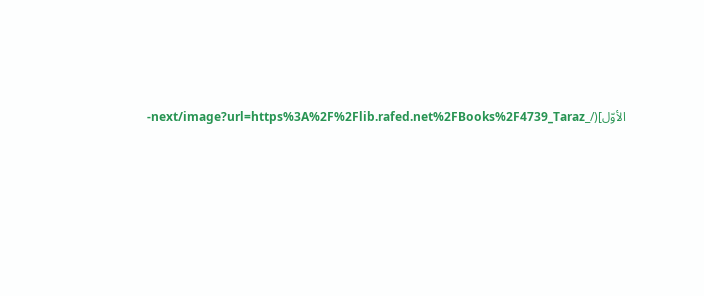الأوّل](/_next/image?url=https%3A%2F%2Flib.rafed.net%2FBooks%2F4739_Taraz-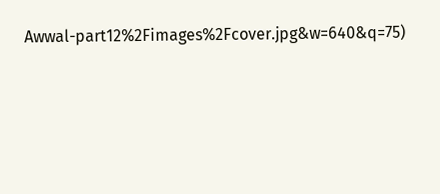Awwal-part12%2Fimages%2Fcover.jpg&w=640&q=75)